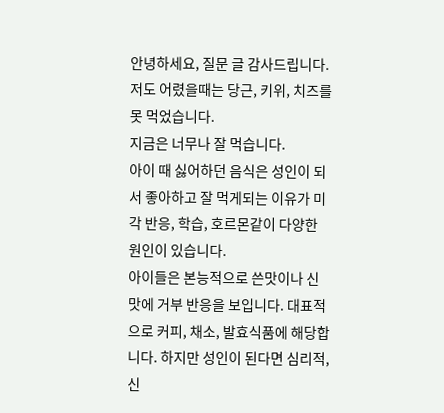안녕하세요, 질문 글 감사드립니다.
저도 어렸을때는 당근, 키위, 치즈를 못 먹었습니다.
지금은 너무나 잘 먹습니다.
아이 때 싫어하던 음식은 성인이 되서 좋아하고 잘 먹게되는 이유가 미각 반응, 학습, 호르몬같이 다양한 원인이 있습니다.
아이들은 본능적으로 쓴맛이나 신맛에 거부 반응을 보입니다. 대표적으로 커피, 채소, 발효식품에 해당합니다. 하지만 성인이 된다면 심리적, 신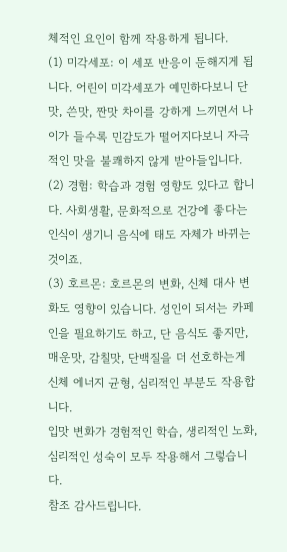체적인 요인이 함께 작용하게 됩니다.
(1) 미각세포: 이 세포 반응이 둔해지게 됩니다. 어린이 미각세포가 예민하다보니 단맛, 쓴맛, 짠맛 차이를 강하게 느끼면서 나이가 들수록 민감도가 떨어지다보니 자극적인 맛을 불쾌하지 않게 받아들입니다.
(2) 경험: 학습과 경험 영향도 있다고 합니다. 사회생활, 문화적으로 건강에 좋다는 인식이 생기니 음식에 태도 자체가 바뀌는 것이죠.
(3) 호르몬: 호르몬의 변화, 신체 대사 변화도 영향이 있습니다. 성인이 되서는 카페인을 필요하기도 하고, 단 음식도 좋지만, 매운맛, 감칠맛, 단백질을 더 선호하는게 신체 에너지 균형, 심리적인 부분도 작용합니다.
입맛 변화가 경험적인 학습, 생리적인 노화, 심리적인 성숙이 모두 작용해서 그렇습니다.
참조 감사드립니다.